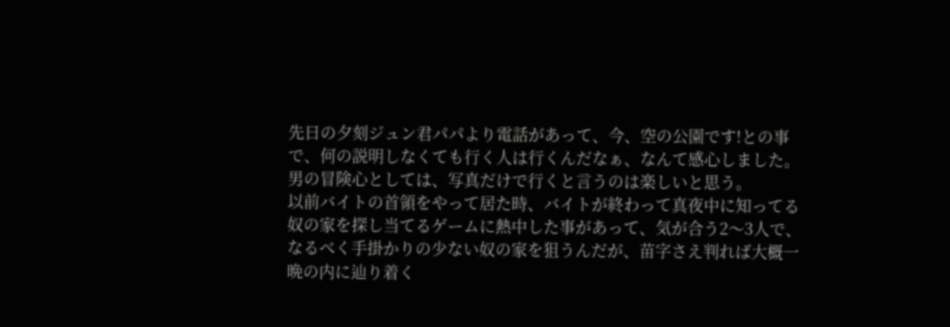先日の夕刻ジュン君パパより電話があって、今、空の公園です!との事で、何の説明しなくても行く人は行くんだなぁ、なんて感心しました。
男の冒険心としては、写真だけで行くと言うのは楽しいと思う。
以前バイトの首領をやって居た時、バイトが終わって真夜中に知ってる奴の家を探し当てるゲームに熱中した事があって、気が合う2〜3人で、なるべく手掛かりの少ない奴の家を狙うんだが、苗字さえ判れば大概一晩の内に辿り着く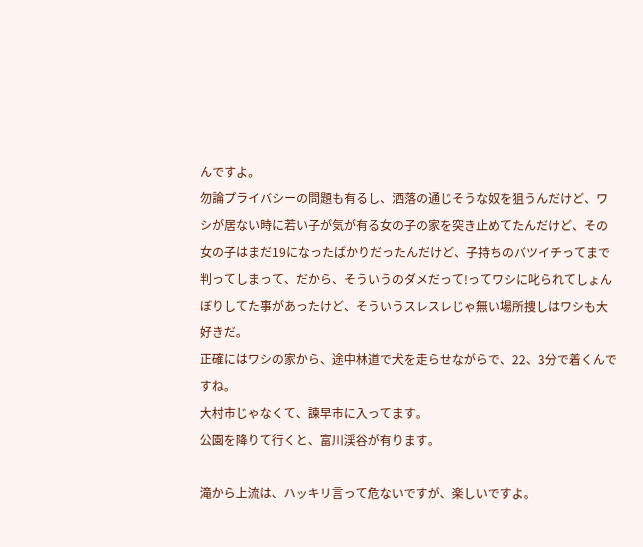んですよ。
勿論プライバシーの問題も有るし、洒落の通じそうな奴を狙うんだけど、ワシが居ない時に若い子が気が有る女の子の家を突き止めてたんだけど、その女の子はまだ19になったばかりだったんだけど、子持ちのバツイチってまで判ってしまって、だから、そういうのダメだって!ってワシに叱られてしょんぼりしてた事があったけど、そういうスレスレじゃ無い場所捜しはワシも大好きだ。
正確にはワシの家から、途中林道で犬を走らせながらで、22、3分で着くんですね。
大村市じゃなくて、諫早市に入ってます。
公園を降りて行くと、富川渓谷が有ります。

滝から上流は、ハッキリ言って危ないですが、楽しいですよ。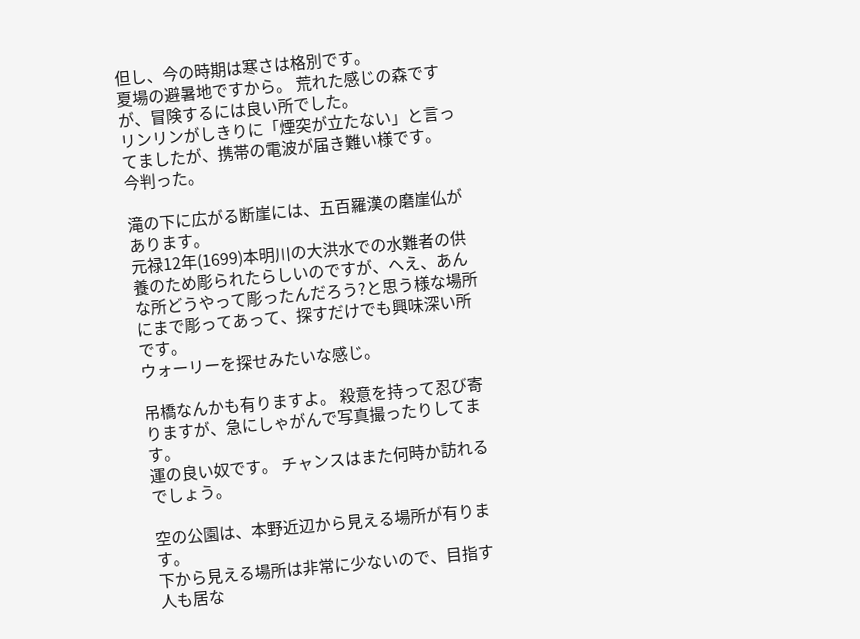但し、今の時期は寒さは格別です。
夏場の避暑地ですから。 荒れた感じの森ですが、冒険するには良い所でした。
リンリンがしきりに「煙突が立たない」と言ってましたが、携帯の電波が届き難い様です。
今判った。

滝の下に広がる断崖には、五百羅漢の磨崖仏があります。
元禄12年(1699)本明川の大洪水での水難者の供養のため彫られたらしいのですが、へえ、あんな所どうやって彫ったんだろう?と思う様な場所にまで彫ってあって、探すだけでも興味深い所です。
ウォーリーを探せみたいな感じ。

吊橋なんかも有りますよ。 殺意を持って忍び寄りますが、急にしゃがんで写真撮ったりしてます。
運の良い奴です。 チャンスはまた何時か訪れるでしょう。

空の公園は、本野近辺から見える場所が有ります。
下から見える場所は非常に少ないので、目指す人も居な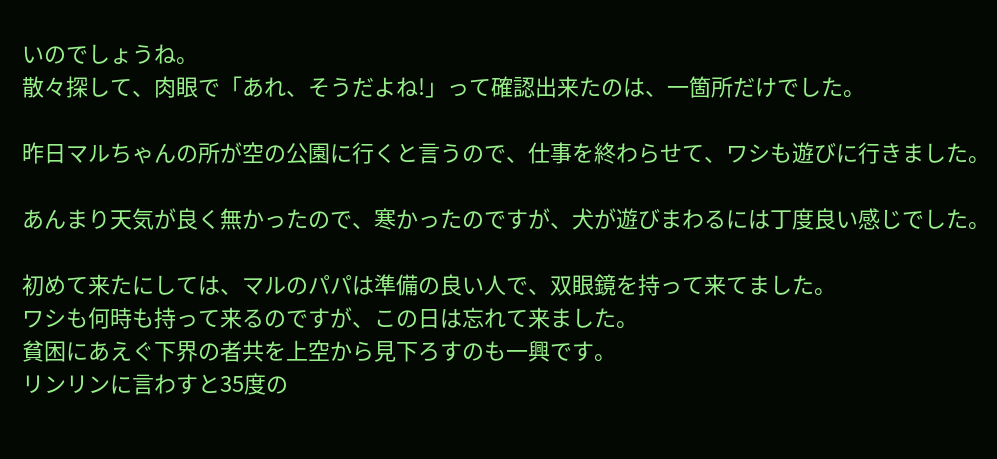いのでしょうね。
散々探して、肉眼で「あれ、そうだよね!」って確認出来たのは、一箇所だけでした。

昨日マルちゃんの所が空の公園に行くと言うので、仕事を終わらせて、ワシも遊びに行きました。

あんまり天気が良く無かったので、寒かったのですが、犬が遊びまわるには丁度良い感じでした。

初めて来たにしては、マルのパパは準備の良い人で、双眼鏡を持って来てました。
ワシも何時も持って来るのですが、この日は忘れて来ました。
貧困にあえぐ下界の者共を上空から見下ろすのも一興です。
リンリンに言わすと35度の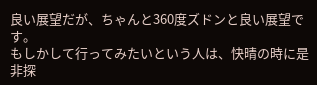良い展望だが、ちゃんと360度ズドンと良い展望です。
もしかして行ってみたいという人は、快晴の時に是非探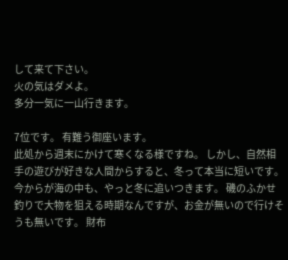して来て下さい。
火の気はダメよ。
多分一気に一山行きます。

7位です。 有難う御座います。
此処から週末にかけて寒くなる様ですね。 しかし、自然相手の遊びが好きな人間からすると、冬って本当に短いです。 今からが海の中も、やっと冬に追いつきます。 磯のふかせ釣りで大物を狙える時期なんですが、お金が無いので行けそうも無いです。 財布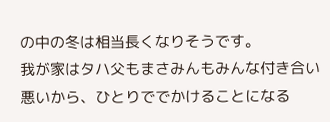の中の冬は相当長くなりそうです。
我が家はタハ父もまさみんもみんな付き合い悪いから、ひとりででかけることになる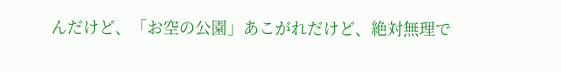んだけど、「お空の公園」あこがれだけど、絶対無理で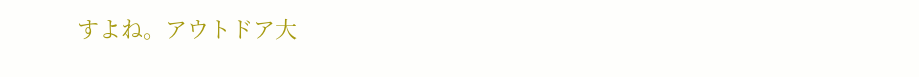すよね。アウトドア大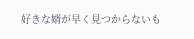好きな婿が早く見つからないも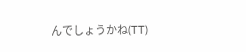んでしょうかね(TT)